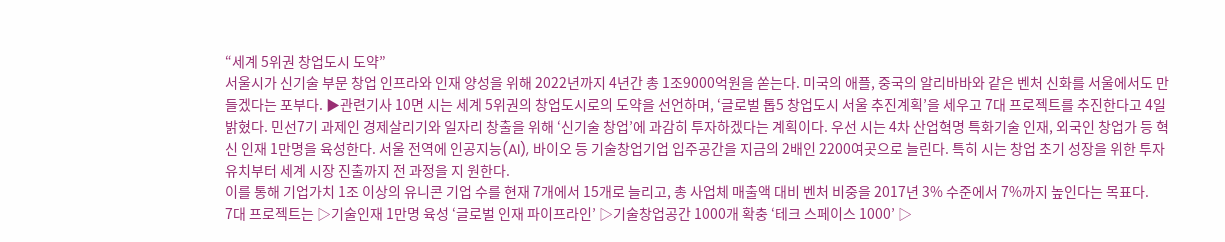“세계 5위권 창업도시 도약”
서울시가 신기술 부문 창업 인프라와 인재 양성을 위해 2022년까지 4년간 총 1조9000억원을 쏟는다. 미국의 애플, 중국의 알리바바와 같은 벤처 신화를 서울에서도 만들겠다는 포부다. ▶관련기사 10면 시는 세계 5위권의 창업도시로의 도약을 선언하며, ‘글로벌 톱5 창업도시 서울 추진계획’을 세우고 7대 프로젝트를 추진한다고 4일 밝혔다. 민선7기 과제인 경제살리기와 일자리 창출을 위해 ‘신기술 창업’에 과감히 투자하겠다는 계획이다. 우선 시는 4차 산업혁명 특화기술 인재, 외국인 창업가 등 혁신 인재 1만명을 육성한다. 서울 전역에 인공지능(AI), 바이오 등 기술창업기업 입주공간을 지금의 2배인 2200여곳으로 늘린다. 특히 시는 창업 초기 성장을 위한 투자 유치부터 세계 시장 진출까지 전 과정을 지 원한다.
이를 통해 기업가치 1조 이상의 유니콘 기업 수를 현재 7개에서 15개로 늘리고, 총 사업체 매출액 대비 벤처 비중을 2017년 3% 수준에서 7%까지 높인다는 목표다.
7대 프로젝트는 ▷기술인재 1만명 육성 ‘글로벌 인재 파이프라인’ ▷기술창업공간 1000개 확충 ‘테크 스페이스 1000’ ▷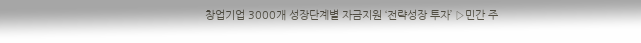창업기업 3000개 성장단계별 자금지원 ‘전략성장 투자’ ▷민간 주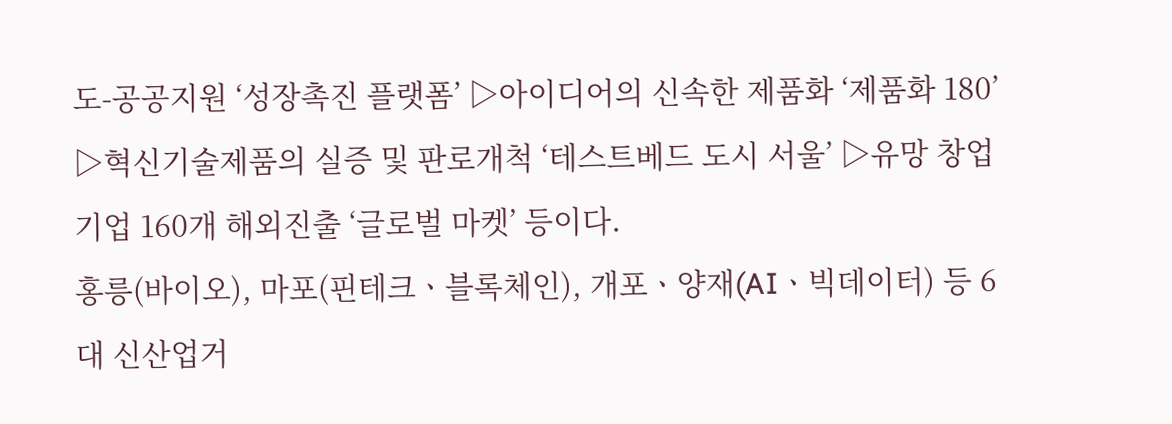도-공공지원 ‘성장촉진 플랫폼’ ▷아이디어의 신속한 제품화 ‘제품화 180’ ▷혁신기술제품의 실증 및 판로개척 ‘테스트베드 도시 서울’ ▷유망 창업기업 160개 해외진출 ‘글로벌 마켓’ 등이다.
홍릉(바이오), 마포(핀테크ㆍ블록체인), 개포ㆍ양재(AIㆍ빅데이터) 등 6대 신산업거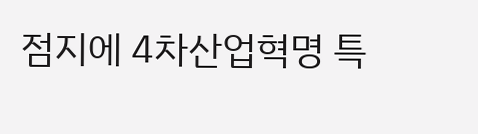점지에 4차산업혁명 특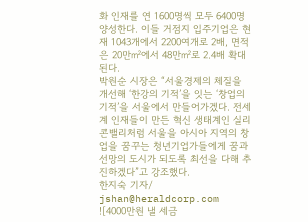화 인재를 연 1600명씩 모두 6400명 양성한다. 이들 거점지 입주기업은 현재 1043개에서 2200여개로 2배, 면적은 20만㎡에서 48만㎡로 2.4배 확대된다.
박원순 시장은 “서울경제의 체질을 개선해 ‘한강의 기적’을 잇는 ‘창업의 기적’을 서울에서 만들어가겠다. 전세계 인재들이 만든 혁신 생태계인 실리콘밸리처럼 서울을 아시아 지역의 창업을 꿈꾸는 청년기업가들에게 꿈과 선망의 도시가 되도록 최선을 다해 추진하겠다”고 강조했다.
한지숙 기자/
jshan@heraldcorp.com
![4000만원 낼 세금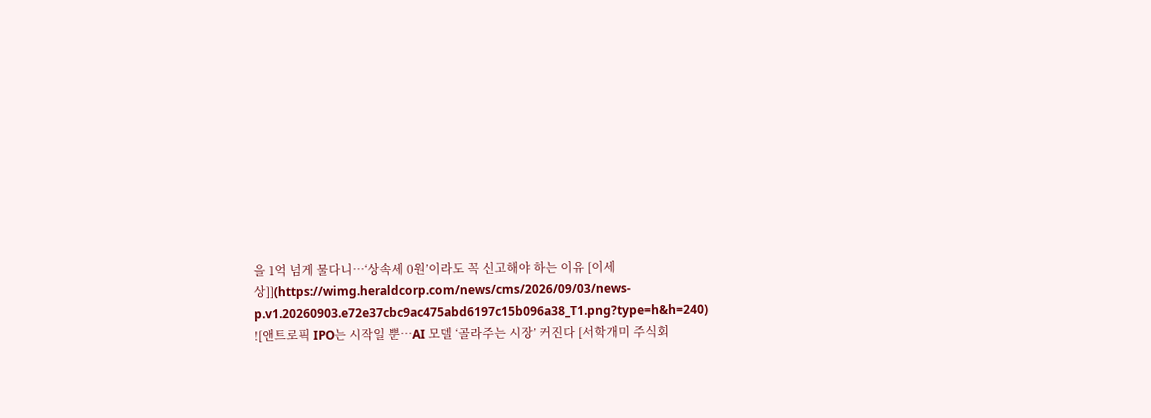을 1억 넘게 물다니…‘상속세 0원’이라도 꼭 신고해야 하는 이유 [이세상]](https://wimg.heraldcorp.com/news/cms/2026/09/03/news-p.v1.20260903.e72e37cbc9ac475abd6197c15b096a38_T1.png?type=h&h=240)
![앤트로픽 IPO는 시작일 뿐…AI 모델 ‘골라주는 시장’ 커진다 [서학개미 주식회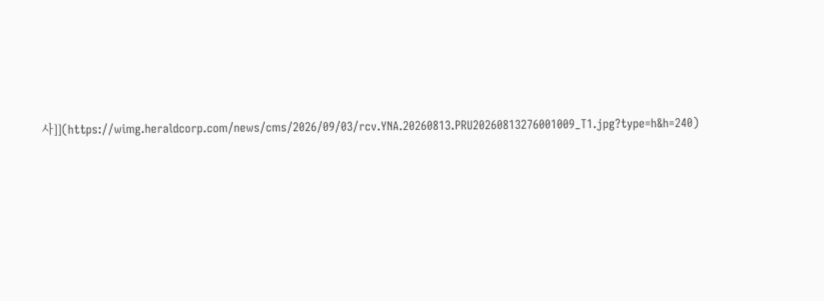사]](https://wimg.heraldcorp.com/news/cms/2026/09/03/rcv.YNA.20260813.PRU20260813276001009_T1.jpg?type=h&h=240)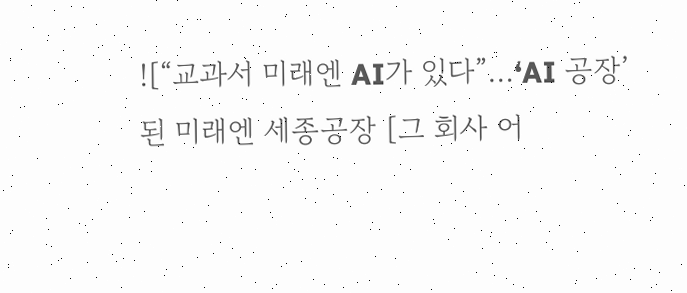![“교과서 미래엔 AI가 있다”…‘AI 공장’된 미래엔 세종공장 [그 회사 어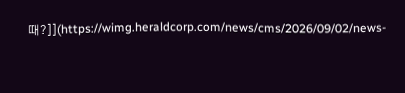때?]](https://wimg.heraldcorp.com/news/cms/2026/09/02/news-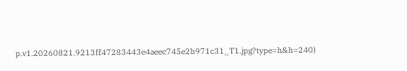p.v1.20260821.9213ff47283443e4aeec745e2b971c31_T1.jpg?type=h&h=240)